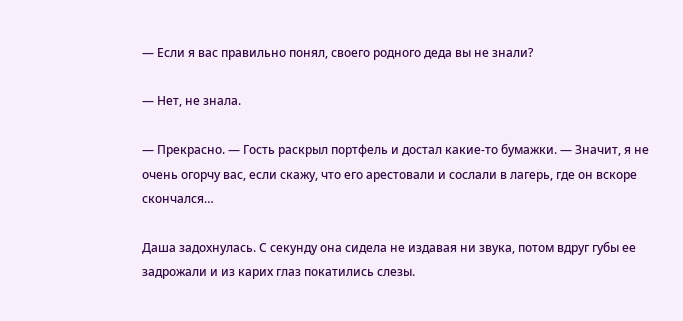— Если я вас правильно понял, своего родного деда вы не знали?

— Нет, не знала.

— Прекрасно. — Гость раскрыл портфель и достал какие-то бумажки. — Значит, я не очень огорчу вас, если скажу, что его арестовали и сослали в лагерь, где он вскоре скончался…

Даша задохнулась. С секунду она сидела не издавая ни звука, потом вдруг губы ее задрожали и из карих глаз покатились слезы.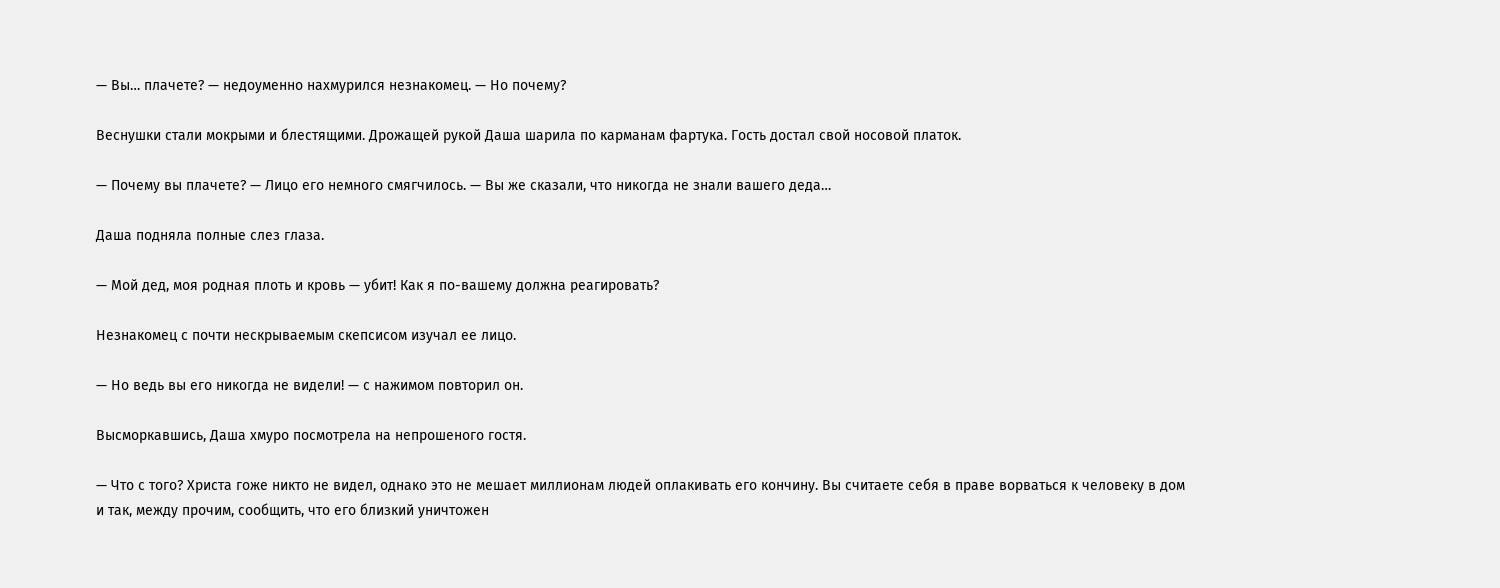— Вы… плачете? — недоуменно нахмурился незнакомец. — Но почему?

Веснушки стали мокрыми и блестящими. Дрожащей рукой Даша шарила по карманам фартука. Гость достал свой носовой платок.

— Почему вы плачете? — Лицо его немного смягчилось. — Вы же сказали, что никогда не знали вашего деда…

Даша подняла полные слез глаза.

— Мой дед, моя родная плоть и кровь — убит! Как я по-вашему должна реагировать?

Незнакомец с почти нескрываемым скепсисом изучал ее лицо.

— Но ведь вы его никогда не видели! — с нажимом повторил он.

Высморкавшись, Даша хмуро посмотрела на непрошеного гостя.

— Что с того? Христа гоже никто не видел, однако это не мешает миллионам людей оплакивать его кончину. Вы считаете себя в праве ворваться к человеку в дом и так, между прочим, сообщить, что его близкий уничтожен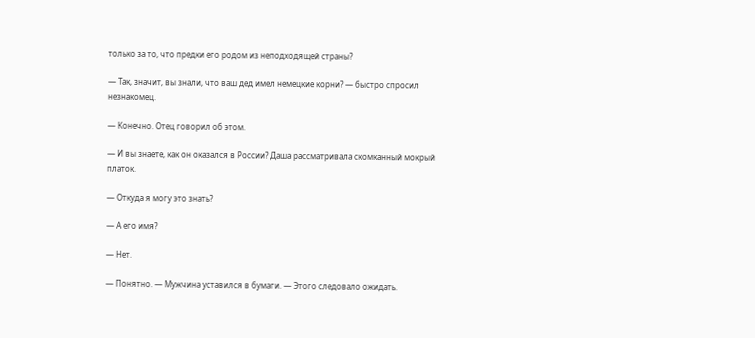только за то, что предки его родом из неподходящей страны?

— Так, значит, вы знали, что ваш дед имел немецкие корни? — быстро спросил незнакомец.

— Конечно. Отец говорил об этом.

— И вы знаете, как он оказался в России? Даша рассматривала скомканный мокрый платок.

— Откуда я могу это знать?

— А его имя?

— Нет.

— Понятно. — Мужчина уставился в бумаги. — Этого следовало ожидать.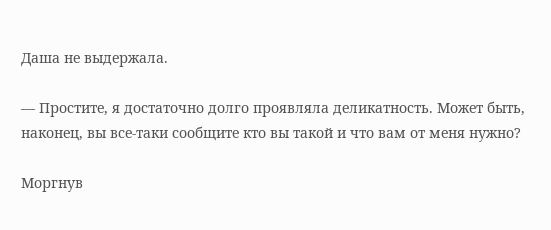Даша не выдержала.

— Простите, я достаточно долго проявляла деликатность. Может быть, наконец, вы все-таки сообщите кто вы такой и что вам от меня нужно?

Моргнув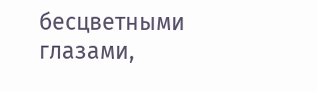бесцветными глазами,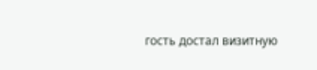гость достал визитную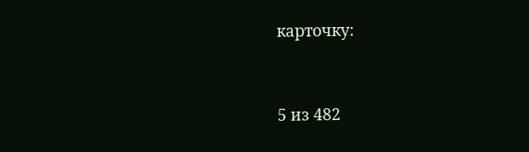карточку:



5 из 482